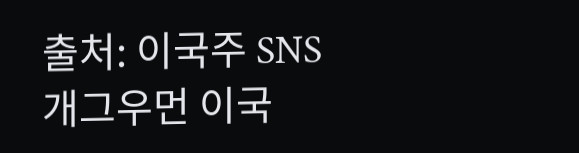출처: 이국주 SNS
개그우먼 이국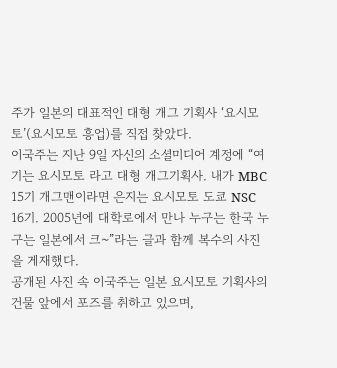주가 일본의 대표적인 대형 개그 기획사 ‘요시모토’(요시모토 흥업)를 직접 찾았다.
이국주는 지난 9일 자신의 소셜미디어 계정에 “여기는 요시모토 라고 대형 개그기획사. 내가 MBC 15기 개그맨이라면 은지는 요시모토 도쿄 NSC 16기. 2005년에 대학로에서 만나 누구는 한국 누구는 일본에서 크~”라는 글과 함께 복수의 사진을 게재했다.
공개된 사진 속 이국주는 일본 요시모토 기획사의 건물 앞에서 포즈를 취하고 있으며,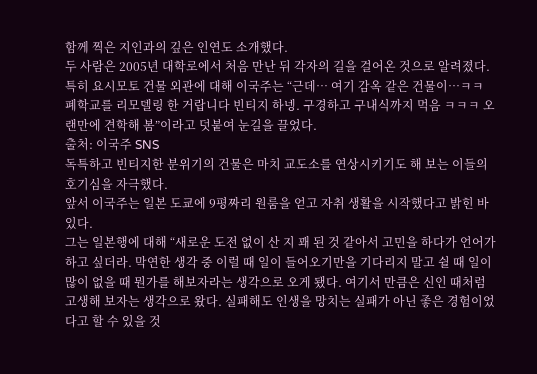함께 찍은 지인과의 깊은 인연도 소개했다.
두 사람은 2005년 대학로에서 처음 만난 뒤 각자의 길을 걸어온 것으로 알려졌다.
특히 요시모토 건물 외관에 대해 이국주는 “근데… 여기 감옥 같은 건물이…ㅋㅋ 폐학교를 리모델링 한 거랍니다 빈티지 하넹. 구경하고 구내식까지 먹음 ㅋㅋㅋ 오랜만에 견학해 봄”이라고 덧붙여 눈길을 끌었다.
출처: 이국주 SNS
독특하고 빈티지한 분위기의 건물은 마치 교도소를 연상시키기도 해 보는 이들의 호기심을 자극했다.
앞서 이국주는 일본 도쿄에 9평짜리 원룸을 얻고 자취 생활을 시작했다고 밝힌 바 있다.
그는 일본행에 대해 “새로운 도전 없이 산 지 꽤 된 것 같아서 고민을 하다가 언어가 하고 싶더라. 막연한 생각 중 이럴 때 일이 들어오기만을 기다리지 말고 쉴 때 일이 많이 없을 때 뭔가를 해보자라는 생각으로 오게 됐다. 여기서 만큼은 신인 때처럼 고생해 보자는 생각으로 왔다. 실패해도 인생을 망치는 실패가 아닌 좋은 경험이었다고 할 수 있을 것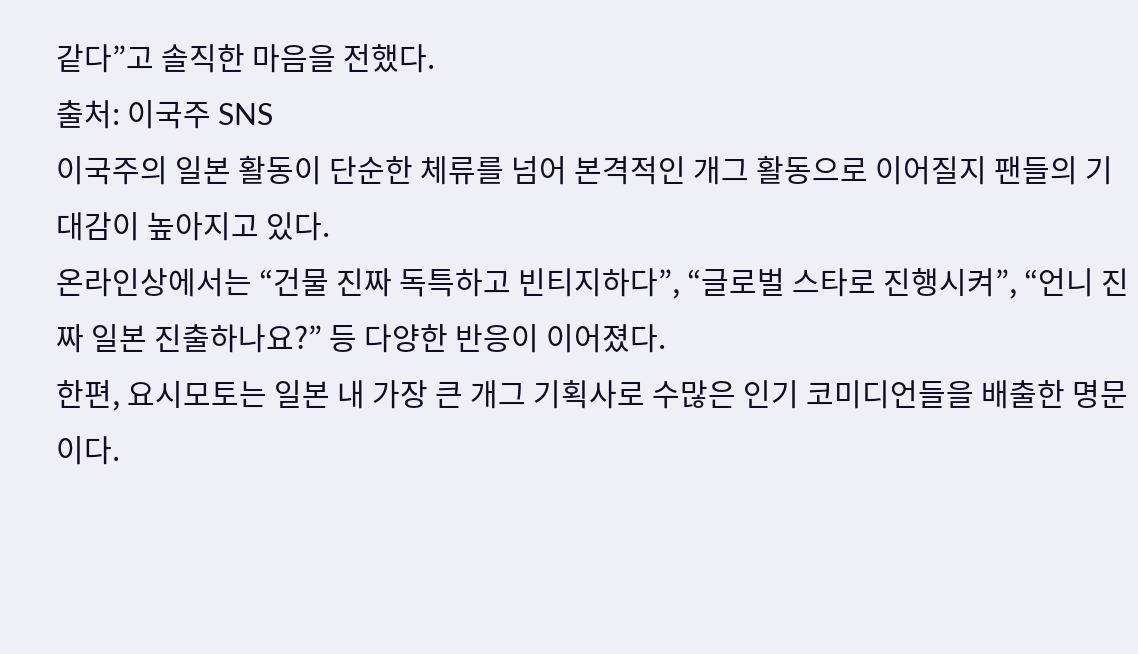같다”고 솔직한 마음을 전했다.
출처: 이국주 SNS
이국주의 일본 활동이 단순한 체류를 넘어 본격적인 개그 활동으로 이어질지 팬들의 기대감이 높아지고 있다.
온라인상에서는 “건물 진짜 독특하고 빈티지하다”, “글로벌 스타로 진행시켜”, “언니 진짜 일본 진출하나요?” 등 다양한 반응이 이어졌다.
한편, 요시모토는 일본 내 가장 큰 개그 기획사로 수많은 인기 코미디언들을 배출한 명문이다.